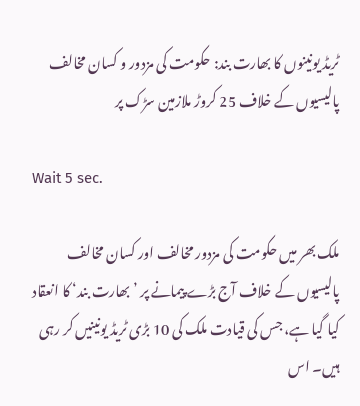ٹریڈ یونینوں کا بھارت بند: حکومت کی مزدور و کسان مخالف پالیسیوں کے خلاف 25 کروڑ ملازمین سڑک پر

Wait 5 sec.

ملک بھر میں حکومت کی مزدور مخالف اور کسان مخالف پالیسیوں کے خلاف آج بڑے پیمانے پر ’بھارت بند‘ کا انعقاد کیا گیا ہے، جس کی قیادت ملک کی 10 بڑی ٹریڈ یونینیں کر رہی ہیں۔ اس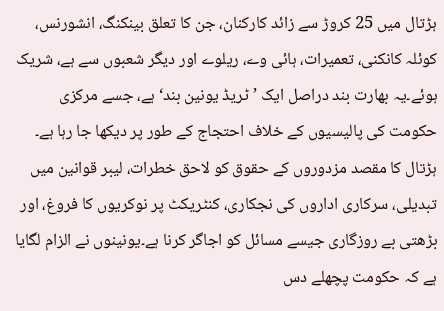ہڑتال میں 25 کروڑ سے زائد کارکنان، جن کا تعلق بینکنگ، انشورنس، کوئلہ کانکنی، تعمیرات، ہائی وے، ریلوے اور دیگر شعبوں سے ہے، شریک ہوئے۔یہ بھارت بند دراصل ایک ’ٹریڈ یونین بند‘ ہے، جسے مرکزی حکومت کی پالیسیوں کے خلاف احتجاج کے طور پر دیکھا جا رہا ہے۔ ہڑتال کا مقصد مزدوروں کے حقوق کو لاحق خطرات، لیبر قوانین میں تبدیلی، سرکاری اداروں کی نجکاری، کنٹریکٹ پر نوکریوں کا فروغ، اور بڑھتی بے روزگاری جیسے مسائل کو اجاگر کرنا ہے۔یونینوں نے الزام لگایا ہے کہ حکومت پچھلے دس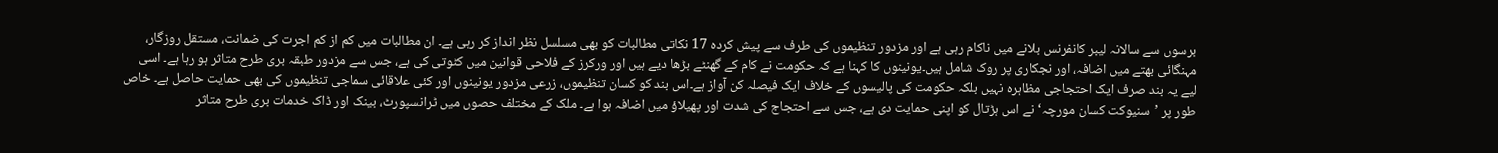برسوں سے سالانہ لیبر کانفرنس بلانے میں ناکام رہی ہے اور مزدور تنظیموں کی طرف سے پیش کردہ 17 نکاتی مطالبات کو بھی مسلسل نظر انداز کر رہی ہے۔ ان مطالبات میں کم از کم اجرت کی ضمانت، مستقل روزگار، مہنگائی بھتے میں اضافہ، اور نجکاری پر روک شامل ہیں۔یونینوں کا کہنا ہے کہ حکومت نے کام کے گھنٹے بڑھا دیے ہیں اور ورکرز کے فلاحی قوانین میں کٹوتی کی ہے، جس سے مزدور طبقہ بری طرح متاثر ہو رہا ہے۔ اسی لیے یہ بند صرف ایک احتجاجی مظاہرہ نہیں بلکہ حکومت کی پالیسوں کے خلاف ایک فیصلہ کن آواز ہے۔اس بند کو کسان تنظیموں، زرعی مزدور یونینوں اور کئی علاقائی سماجی تنظیموں کی بھی حمایت حاصل ہے۔ خاص طور پر ’سنیوکت کسان مورچہ‘ نے اس ہڑتال کو اپنی حمایت دی ہے، جس سے احتجاج کی شدت اور پھیلاؤ میں اضافہ ہوا ہے۔ ملک کے مختلف حصوں میں ٹرانسپورٹ، بینک اور ڈاک خدمات بری طرح متاثر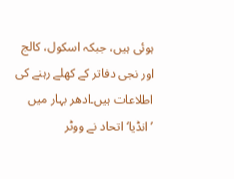ہوئی ہیں، جبکہ اسکول، کالج اور نجی دفاتر کے کھلے رہنے کی اطلاعات ہیں۔ادھر بہار میں ’انڈیا‘ اتحاد نے ووٹر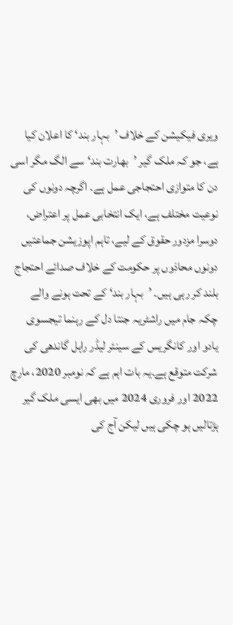ویری فیکیشن کے خلاف ’بہار بند‘ کا اعلان کیا ہے، جو کہ ملک گیر ’بھارت بند‘ سے الگ مگر اسی دن کا متوازی احتجاجی عمل ہے۔ اگرچہ دونوں کی نوعیت مختلف ہے، ایک انتخابی عمل پر اعتراض، دوسرا مزدور حقوق کے لیے، تاہم اپوزیشن جماعتیں دونوں محاذوں پر حکومت کے خلاف صدائے احتجاج بلند کر رہی ہیں۔ ’بہار بند‘ کے تحت ہونے والے چکہ جام میں راشٹریہ جنتا دل کے رہنما تیجسوی یادو اور کانگریس کے سینئر لیڈر راہل گاندھی کی شرکت متوقع ہے۔یہ بات اہم ہے کہ نومبر 2020، مارچ 2022 اور فروری 2024 میں بھی ایسی ملک گیر ہڑتالیں ہو چکی ہیں لیکن آج کی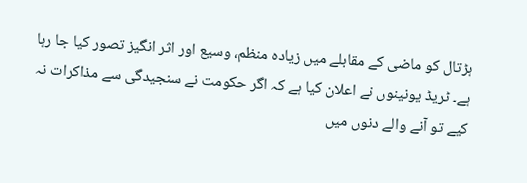ہڑتال کو ماضی کے مقابلے میں زیادہ منظم، وسیع اور اثر انگیز تصور کیا جا رہا ہے۔ ٹریڈ یونینوں نے اعلان کیا ہے کہ اگر حکومت نے سنجیدگی سے مذاکرات نہ کیے تو آنے والے دنوں میں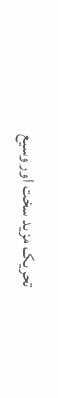تحریک مزید سخت اور وسیع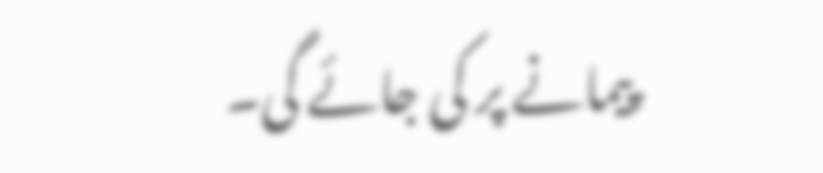پیمانے پر کی جائے گی۔